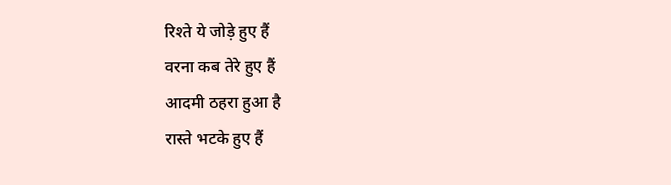रिश्ते ये जोड़े हुए हैं
वरना कब तेरे हुए हैं
आदमी ठहरा हुआ है
रास्ते भटके हुए हैं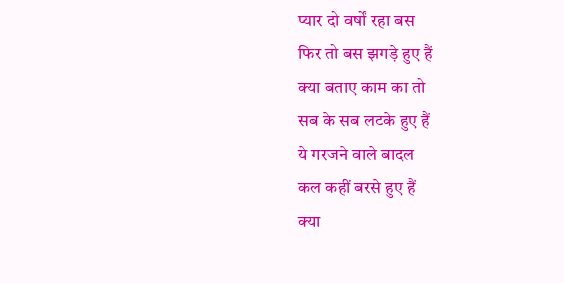प्यार दो वर्षों रहा बस
फिर तो बस झगड़े हुए हैं
क्या बताए काम का तो
सब के सब लटके हुए हैं
ये गरजने वाले बादल
कल कहीं बरसे हुए हैं
क्या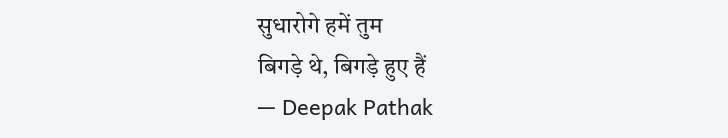सुधारोगे हमें तुम
बिगड़े थे, बिगड़े हुए हैं
— Deepak Pathak